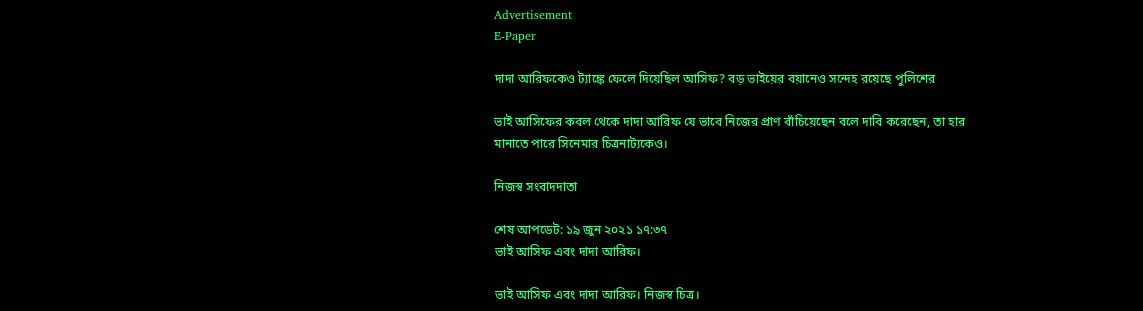Advertisement
E-Paper

দাদা আরিফকেও ট্যাঙ্কে ফেলে দিয়েছিল আসিফ? বড় ভাইয়ের বয়ানেও সন্দেহ রয়েছে পুলিশের

ভাই আসিফের কবল থেকে দাদা আরিফ যে ভাবে নিজের প্রাণ বাঁচিয়েছেন বলে দাবি করেছেন, তা হার মানাতে পারে সিনেমার চিত্রনাট্যকেও।

নিজস্ব সংবাদদাতা

শেষ আপডেট: ১৯ জুন ২০২১ ১৭:৩৭
ভাই আসিফ এবং দাদা আরিফ।

ভাই আসিফ এবং দাদা আরিফ। নিজস্ব চিত্র।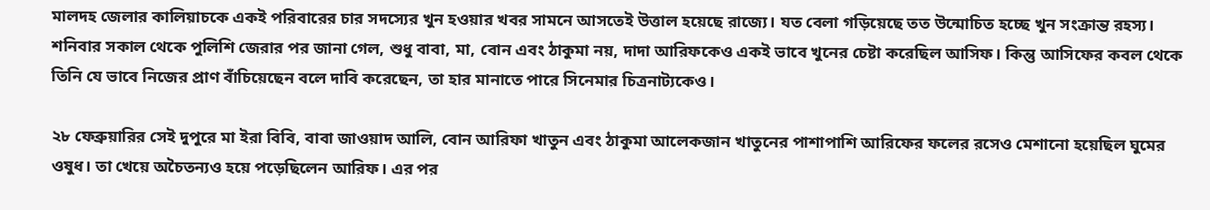মালদহ জেলার কালিয়াচকে একই পরিবারের চার সদস্যের খুন হওয়ার খবর সামনে আসতেই উত্তাল হয়েছে রাজ্যে। যত বেলা গড়িয়েছে তত উন্মোচিত হচ্ছে খুন সংক্রান্ত রহস্য। শনিবার সকাল থেকে পুলিশি জেরার পর জানা গেল, শুধু বাবা, মা, বোন এবং ঠাকুমা নয়, দাদা আরিফকেও একই ভাবে খুনের চেষ্টা করেছিল আসিফ। কিন্তু আসিফের কবল থেকে তিনি যে ভাবে নিজের প্রাণ বাঁচিয়েছেন বলে দাবি করেছেন, তা হার মানাতে পারে সিনেমার চিত্রনাট্যকেও।

২৮ ফেব্রুয়ারির সেই দুপুরে মা ইরা বিবি, বাবা জাওয়াদ আলি, বোন আরিফা খাতুন এবং ঠাকুমা আলেকজান খাতুনের পাশাপাশি আরিফের ফলের রসেও মেশানো হয়েছিল ঘুমের ওষুধ। তা খেয়ে অচৈতন্যও হয়ে পড়েছিলেন আরিফ। এর পর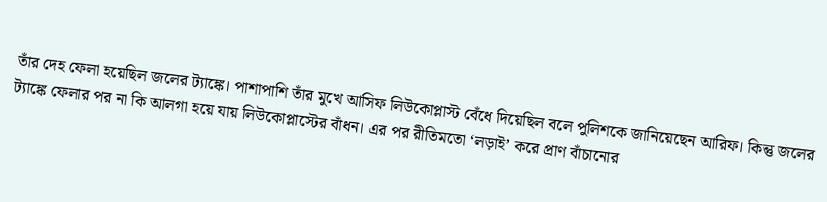তাঁর দেহ ফেলা হয়েছিল জলের ট্যাঙ্কে। পাশাপাশি তাঁর মুখে আসিফ লিউকোপ্লাস্ট বেঁধে দিয়েছিল বলে পুলিশকে জানিয়েছেন আরিফ। কিন্তু জলের ট্যাঙ্কে ফেলার পর না কি আলগা হয়ে যায় লিউকোপ্লাস্টের বাঁধন। এর পর রীতিমতো ‘লড়াই’ করে প্রাণ বাঁচানোর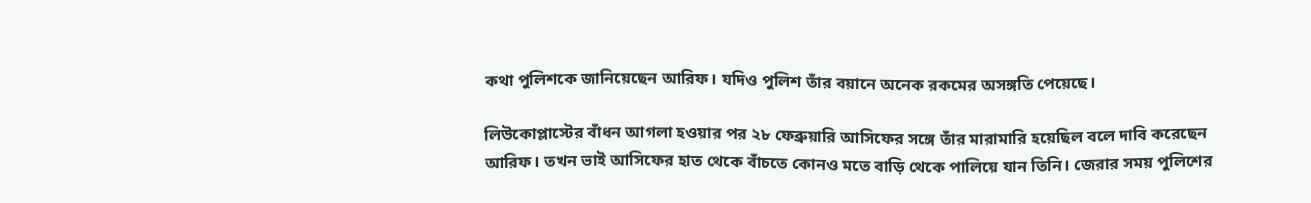কথা পুলিশকে জানিয়েছেন আরিফ। যদিও পুলিশ তাঁর বয়ানে অনেক রকমের অসঙ্গতি পেয়েছে।

লিউকোপ্লাস্টের বাঁধন আগলা হওয়ার পর ২৮ ফেব্রুয়ারি আসিফের সঙ্গে তাঁর মারামারি হয়েছিল বলে দাবি করেছেন আরিফ। তখন ভাই আসিফের হাত থেকে বাঁচতে কোনও মতে বাড়ি থেকে পালিয়ে যান তিনি। জেরার সময় পুলিশের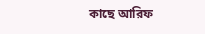কাছে আরিফ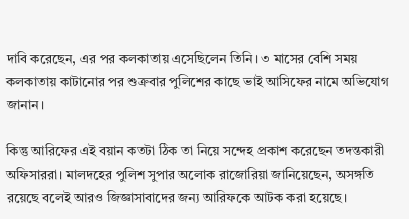দাবি করেছেন, এর পর কলকাতায় এসেছিলেন তিনি। ৩ মাসের বেশি সময় কলকাতায় কাটানোর পর শুক্রবার পুলিশের কাছে ভাই আসিফের নামে অভিযোগ জানান।

কিন্তু আরিফের এই বয়ান কতটা ঠিক তা নিয়ে সন্দেহ প্রকাশ করেছেন তদন্তকারী অফিসাররা। মালদহের পুলিশ সুপার অলোক রাজোরিয়া জানিয়েছেন, অসঙ্গতি রয়েছে বলেই আরও জিজ্ঞাসাবাদের জন্য আরিফকে আটক করা হয়েছে।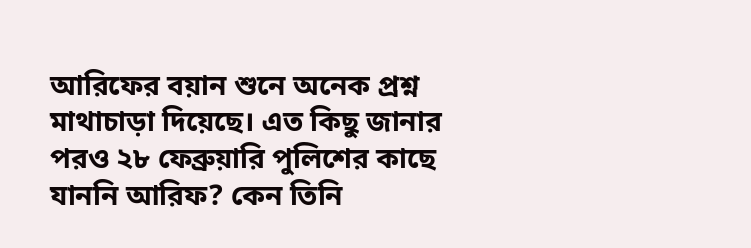আরিফের বয়ান শুনে অনেক প্রশ্ন মাথাচাড়া দিয়েছে। এত কিছু জানার পরও ২৮ ফেব্রুয়ারি পুলিশের কাছে যাননি আরিফ? কেন তিনি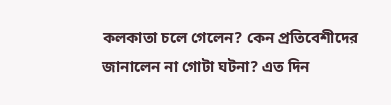কলকাতা চলে গেলেন? কেন প্রতিবেশীদের জানালেন না গোটা ঘটনা? এত দিন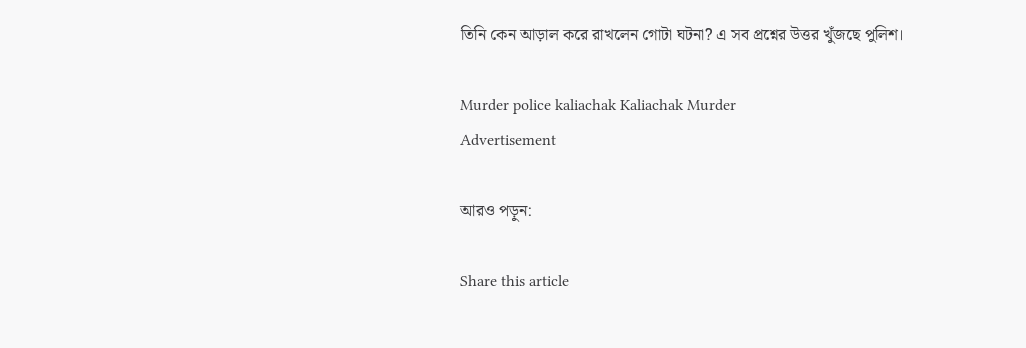তিনি কেন আড়াল করে রাখলেন গোটা ঘটনা? এ সব প্রশ্নের উত্তর খুঁজছে পুলিশ।

Murder police kaliachak Kaliachak Murder
Advertisement

আরও পড়ুন:

Share this article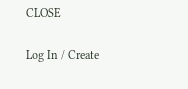CLOSE

Log In / Create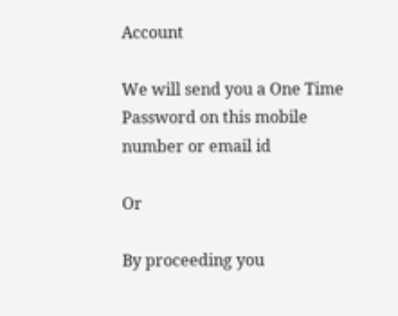Account

We will send you a One Time Password on this mobile number or email id

Or

By proceeding you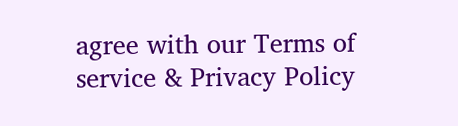agree with our Terms of service & Privacy Policy